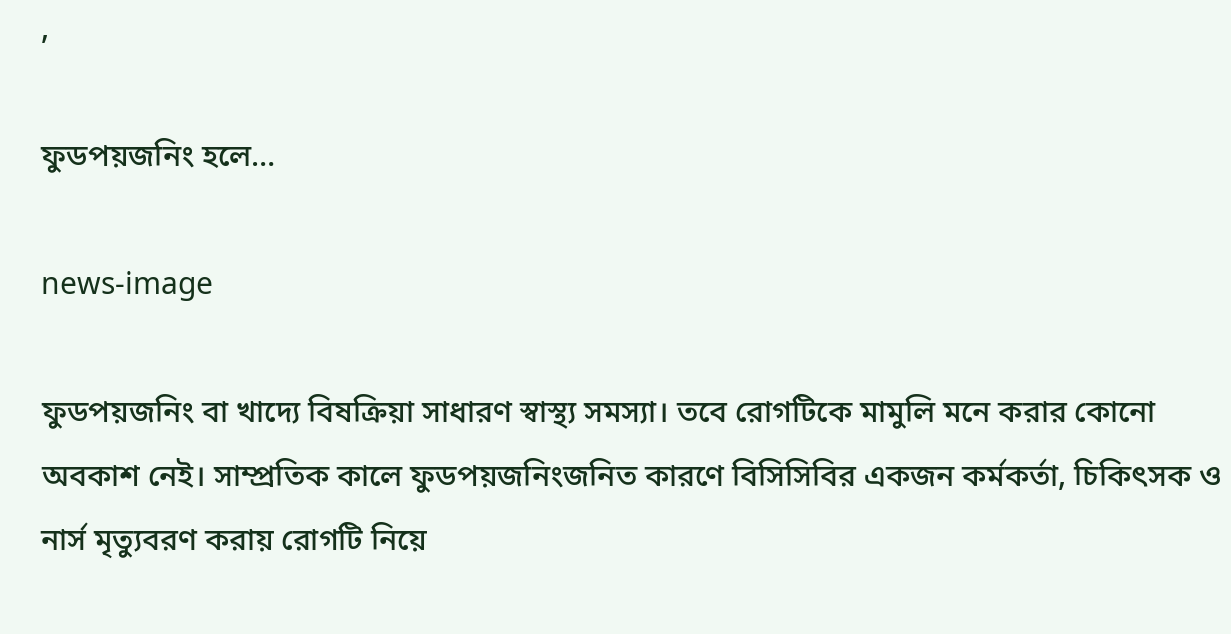,

ফুডপয়জনিং হলে…

news-image

ফুডপয়জনিং বা খাদ্যে বিষক্রিয়া সাধারণ স্বাস্থ্য সমস্যা। তবে রোগটিকে মামুলি মনে করার কোনো অবকাশ নেই। সাম্প্রতিক কালে ফুডপয়জনিংজনিত কারণে বিসিসিবির একজন কর্মকর্তা, চিকিৎসক ও নার্স মৃত্যুবরণ করায় রোগটি নিয়ে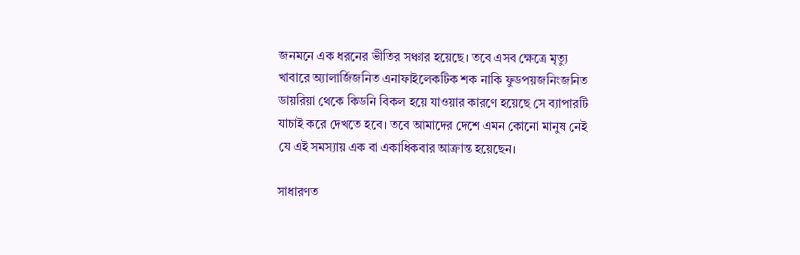জনমনে এক ধরনের ভীতির সঞ্চার হয়েছে। তবে এসব ক্ষেত্রে মৃত্যু খাবারে অ্যালার্জিজনিত এনাফাইলেকটিক শক নাকি ফুডপয়জনিংজনিত ডায়রিয়া থেকে কিডনি বিকল হয়ে যাওয়ার কারণে হয়েছে সে ব্যাপারটি যাচাই করে দেখতে হবে। তবে আমাদের দেশে এমন কোনো মানুষ নেই যে এই সমস্যায় এক বা একাধিকবার আক্রান্ত হয়েছেন।

সাধারণত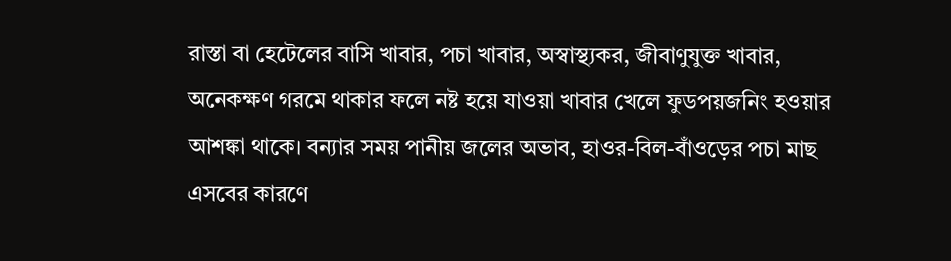রাস্তা বা হেটেলের বাসি খাবার, পচা খাবার, অস্বাস্থ্যকর, জীবাণুযুক্ত খাবার, অনেকক্ষণ গরমে থাকার ফলে নষ্ট হয়ে যাওয়া খাবার খেলে ফুডপয়জনিং হওয়ার আশঙ্কা থাকে। বন্যার সময় পানীয় জলের অভাব, হাওর-বিল-বাঁওড়ের পচা মাছ এসবের কারণে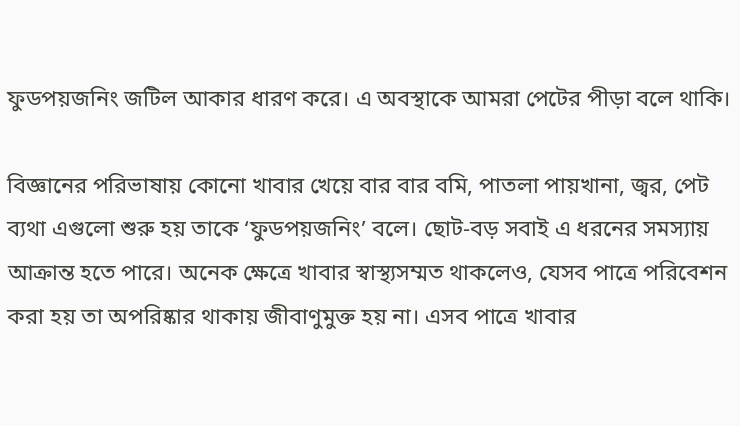ফুডপয়জনিং জটিল আকার ধারণ করে। এ অবস্থাকে আমরা পেটের পীড়া বলে থাকি।

বিজ্ঞানের পরিভাষায় কোনো খাবার খেয়ে বার বার বমি, পাতলা পায়খানা, জ্বর, পেট ব্যথা এগুলো শুরু হয় তাকে ‘ফুডপয়জনিং’ বলে। ছোট-বড় সবাই এ ধরনের সমস্যায় আক্রান্ত হতে পারে। অনেক ক্ষেত্রে খাবার স্বাস্থ্যসম্মত থাকলেও, যেসব পাত্রে পরিবেশন করা হয় তা অপরিষ্কার থাকায় জীবাণুমুক্ত হয় না। এসব পাত্রে খাবার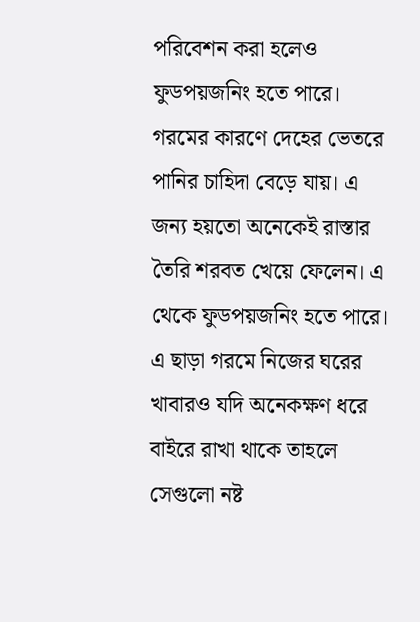পরিবেশন করা হলেও ফুডপয়জনিং হতে পারে। গরমের কারণে দেহের ভেতরে পানির চাহিদা বেড়ে যায়। এ জন্য হয়তো অনেকেই রাস্তার তৈরি শরবত খেয়ে ফেলেন। এ থেকে ফুডপয়জনিং হতে পারে। এ ছাড়া গরমে নিজের ঘরের খাবারও যদি অনেকক্ষণ ধরে বাইরে রাখা থাকে তাহলে সেগুলো নষ্ট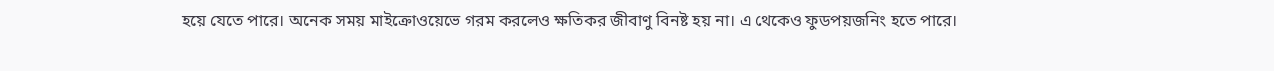হয়ে যেতে পারে। অনেক সময় মাইক্রোওয়েভে গরম করলেও ক্ষতিকর জীবাণু বিনষ্ট হয় না। এ থেকেও ফুডপয়জনিং হতে পারে।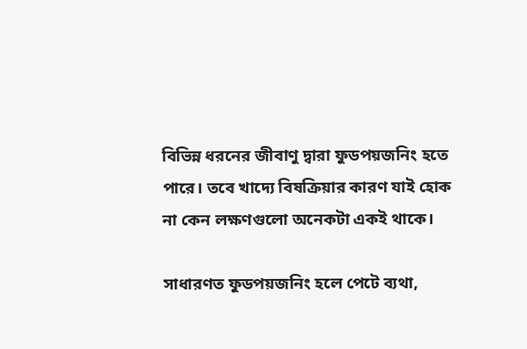বিভিন্ন ধরনের জীবাণু দ্বারা ফুডপয়জনিং হতে পারে। তবে খাদ্যে বিষক্রিয়ার কারণ যাই হোক না কেন লক্ষণগুলো অনেকটা একই থাকে।

সাধারণত ফুডপয়জনিং হলে পেটে ব্যথা,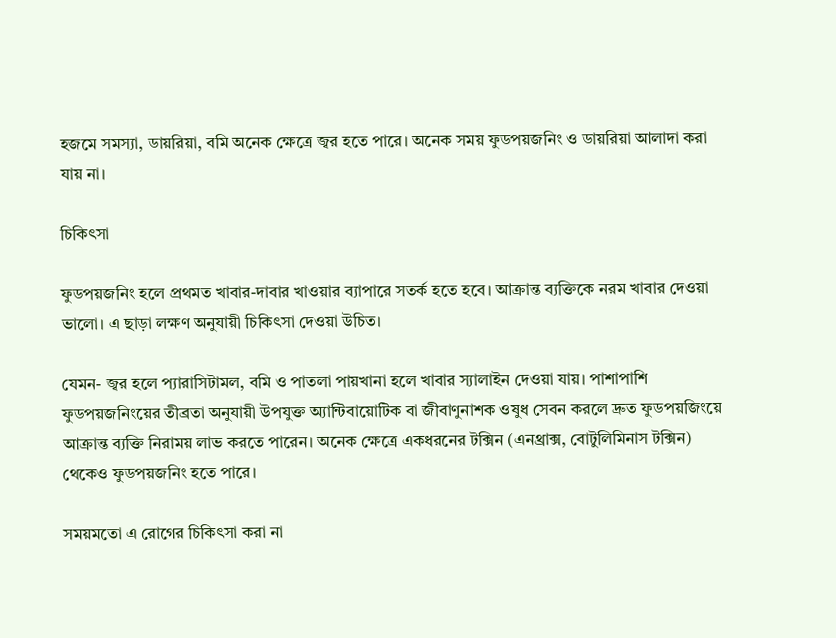হজমে সমস্যা, ডায়রিয়া, বমি অনেক ক্ষেত্রে জ্বর হতে পারে। অনেক সময় ফুডপয়জনিং ও ডায়রিয়া আলাদা করা যায় না।

চিকিৎসা

ফুডপয়জনিং হলে প্রথমত খাবার-দাবার খাওয়ার ব্যাপারে সতর্ক হতে হবে। আক্রান্ত ব্যক্তিকে নরম খাবার দেওয়া ভালো। এ ছাড়া লক্ষণ অনুযায়ী চিকিৎসা দেওয়া উচিত।

যেমন- জ্বর হলে প্যারাসিটামল, বমি ও পাতলা পায়খানা হলে খাবার স্যালাইন দেওয়া যায়। পাশাপাশি ফুডপয়জনিংয়ের তীব্রতা অনুযায়ী উপযুক্ত অ্যান্টিবায়োটিক বা জীবাণুনাশক ওষুধ সেবন করলে দ্রুত ফুডপয়জিংয়ে আক্রান্ত ব্যক্তি নিরাময় লাভ করতে পারেন। অনেক ক্ষেত্রে একধরনের টক্সিন (এনথ্রাক্স, বোটুলিমিনাস টক্সিন) থেকেও ফুডপয়জনিং হতে পারে।

সময়মতো এ রোগের চিকিৎসা করা না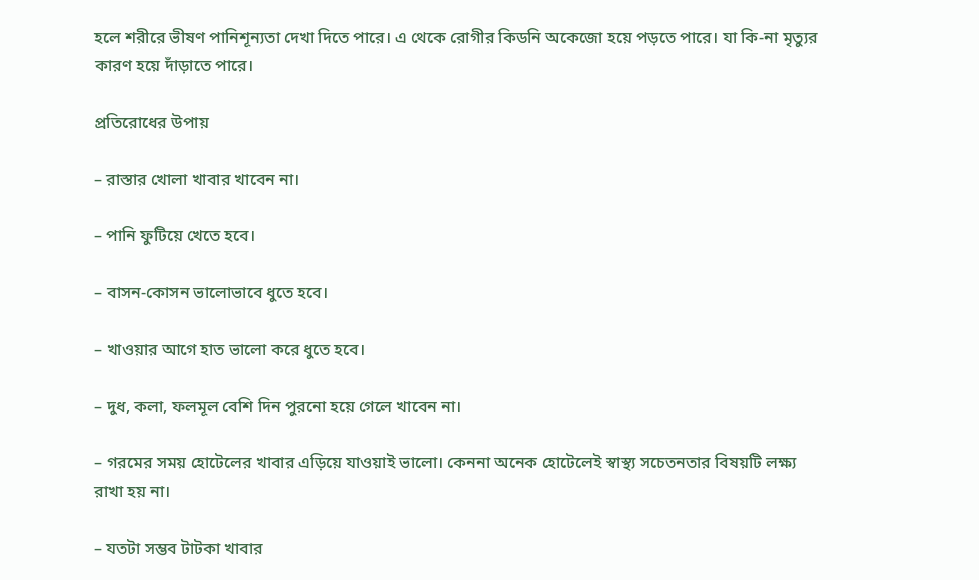হলে শরীরে ভীষণ পানিশূন্যতা দেখা দিতে পারে। এ থেকে রোগীর কিডনি অকেজো হয়ে পড়তে পারে। যা কি-না মৃত্যুর কারণ হয়ে দাঁড়াতে পারে।

প্রতিরোধের উপায়

– রাস্তার খোলা খাবার খাবেন না।

– পানি ফুটিয়ে খেতে হবে।

– বাসন-কোসন ভালোভাবে ধুতে হবে।

– খাওয়ার আগে হাত ভালো করে ধুতে হবে।

– দুধ, কলা, ফলমূল বেশি দিন পুরনো হয়ে গেলে খাবেন না।

– গরমের সময় হোটেলের খাবার এড়িয়ে যাওয়াই ভালো। কেননা অনেক হোটেলেই স্বাস্থ্য সচেতনতার বিষয়টি লক্ষ্য রাখা হয় না।

– যতটা সম্ভব টাটকা খাবার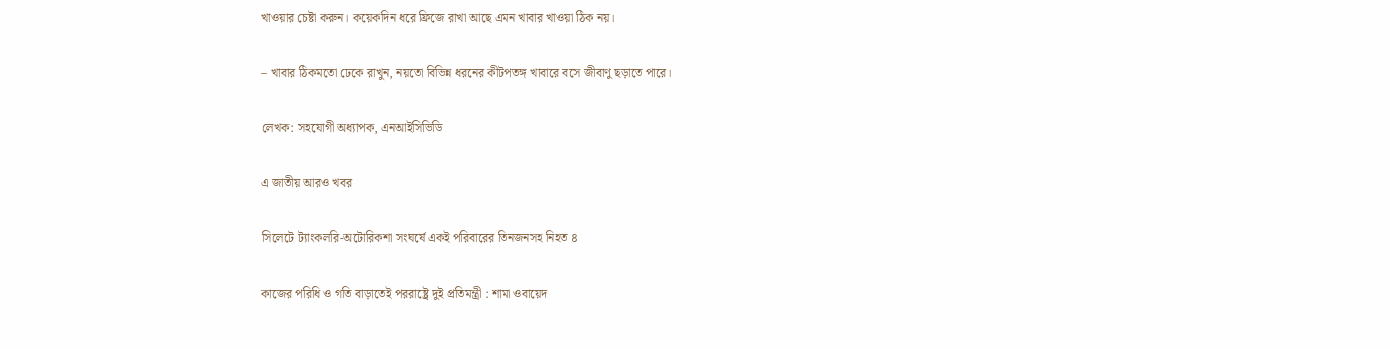খাওয়ার চেষ্টা করুন। কয়েকদিন ধরে ফ্রিজে রাখা আছে এমন খাবার খাওয়া ঠিক নয়।

– খাবার ঠিকমতো ঢেকে রাখুন, নয়তো বিভিন্ন ধরনের কীটপতঙ্গ খাবারে বসে জীবাণু ছড়াতে পারে।

লেখক: সহযোগী অধ্যাপক, এনআইসিভিডি

এ জাতীয় আরও খবর

সিলেটে ট্যাংকলরি-অটোরিকশা সংঘর্ষে একই পরিবারের তিনজনসহ নিহত ৪

কাজের পরিধি ও গতি বাড়াতেই পররাষ্ট্রে দুই প্রতিমন্ত্রী : শামা ওবায়েদ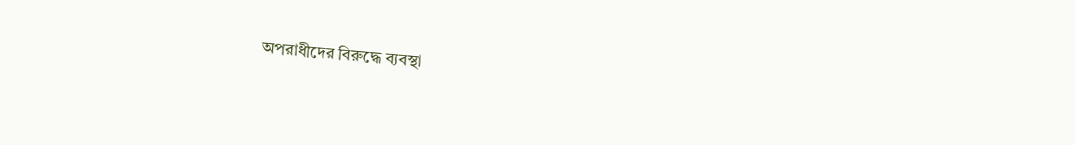অপরাধীদের বিরুদ্ধে ব্যবস্থা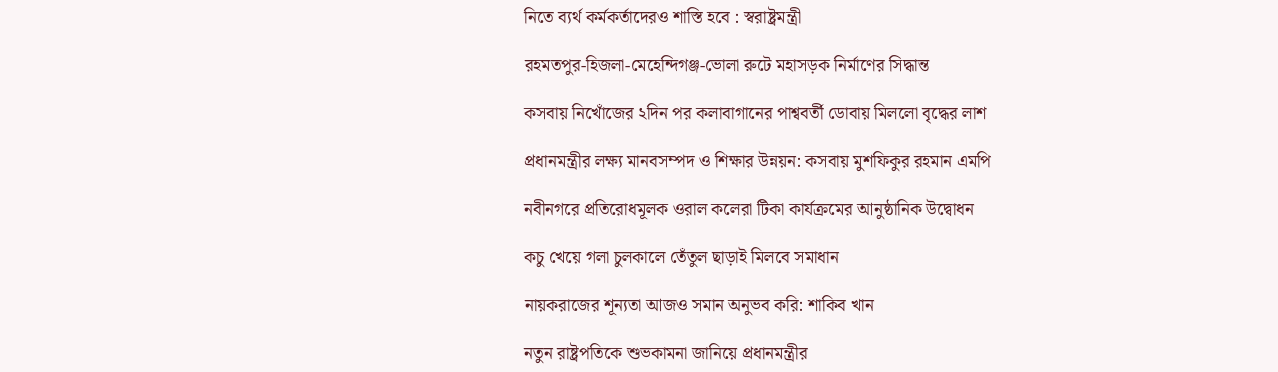নিতে ব্যর্থ কর্মকর্তাদেরও শাস্তি হবে : স্বরাষ্ট্রমন্ত্রী

রহমতপুর-হিজলা-মেহেন্দিগঞ্জ-ভোলা রুটে মহাসড়ক নির্মাণের সিদ্ধান্ত

কসবায় নিখোঁজের ২দিন পর কলাবাগানের পাশ্ববর্তী ডোবায় মিললো বৃদ্ধের লাশ

প্রধানমন্ত্রীর লক্ষ্য মানবসম্পদ ও শিক্ষার উন্নয়ন: কসবায় মুশফিকুর রহমান এমপি

নবীনগরে প্রতিরোধমূলক ওরাল কলেরা টিকা কার্যক্রমের আনুষ্ঠানিক উদ্বোধন

কচু খেয়ে গলা চুলকালে তেঁতুল ছাড়াই মিলবে সমাধান

নায়করাজের শূন্যতা আজও সমান অনুভব করি: শাকিব খান

নতুন রাষ্ট্রপতিকে শুভকামনা জানিয়ে প্রধানমন্ত্রীর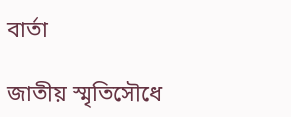বার্তা

জাতীয় স্মৃতিসৌধে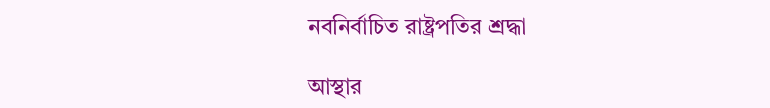নবনির্বাচিত রাষ্ট্রপতির শ্রদ্ধা

আস্থার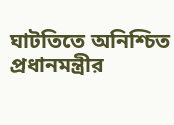ঘাটতিতে অনিশ্চিত প্রধানমন্ত্রীর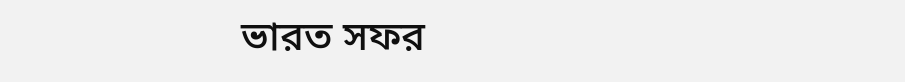ভারত সফর